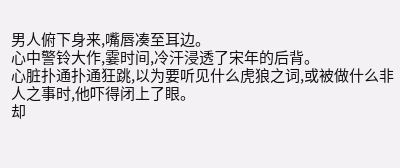男人俯下身来,嘴唇凑至耳边。
心中警铃大作,霎时间,冷汗浸透了宋年的后背。
心脏扑通扑通狂跳,以为要听见什么虎狼之词,或被做什么非人之事时,他吓得闭上了眼。
却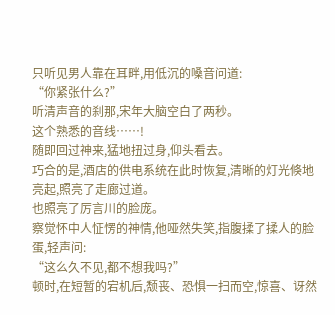只听见男人靠在耳畔,用低沉的嗓音问道:
“你紧张什么?”
听清声音的刹那,宋年大脑空白了两秒。
这个熟悉的音线……!
随即回过神来,猛地扭过身,仰头看去。
巧合的是,酒店的供电系统在此时恢复,清晰的灯光倏地亮起,照亮了走廊过道。
也照亮了厉言川的脸庞。
察觉怀中人怔愣的神情,他哑然失笑,指腹揉了揉人的脸蛋,轻声问:
“这么久不见,都不想我吗?”
顿时,在短暂的宕机后,颓丧、恐惧一扫而空,惊喜、讶然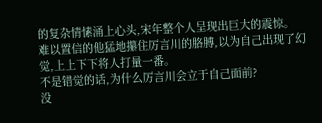的复杂情愫涌上心头,宋年整个人呈现出巨大的震惊。
难以置信的他猛地攥住厉言川的胳膊,以为自己出现了幻觉,上上下下将人打量一番。
不是错觉的话,为什么厉言川会立于自己面前?
没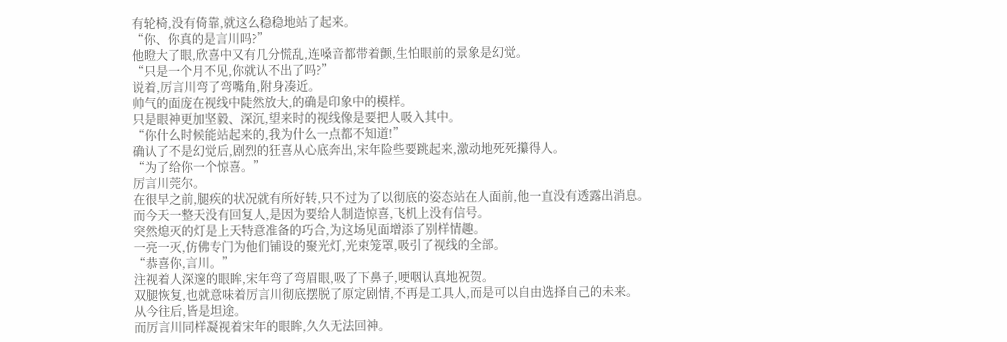有轮椅,没有倚靠,就这么稳稳地站了起来。
“你、你真的是言川吗?”
他瞪大了眼,欣喜中又有几分慌乱,连嗓音都带着颤,生怕眼前的景象是幻觉。
“只是一个月不见,你就认不出了吗?”
说着,厉言川弯了弯嘴角,附身凑近。
帅气的面庞在视线中陡然放大,的确是印象中的模样。
只是眼神更加坚毅、深沉,望来时的视线像是要把人吸入其中。
“你什么时候能站起来的,我为什么一点都不知道!”
确认了不是幻觉后,剧烈的狂喜从心底奔出,宋年险些要跳起来,激动地死死攥得人。
“为了给你一个惊喜。”
厉言川莞尔。
在很早之前,腿疾的状况就有所好转,只不过为了以彻底的姿态站在人面前,他一直没有透露出消息。
而今天一整天没有回复人,是因为要给人制造惊喜,飞机上没有信号。
突然熄灭的灯是上天特意准备的巧合,为这场见面增添了别样情趣。
一亮一灭,仿佛专门为他们铺设的聚光灯,光束笼罩,吸引了视线的全部。
“恭喜你,言川。”
注视着人深邃的眼眸,宋年弯了弯眉眼,吸了下鼻子,哽咽认真地祝贺。
双腿恢复,也就意味着厉言川彻底摆脱了原定剧情,不再是工具人,而是可以自由选择自己的未来。
从今往后,皆是坦途。
而厉言川同样凝视着宋年的眼眸,久久无法回神。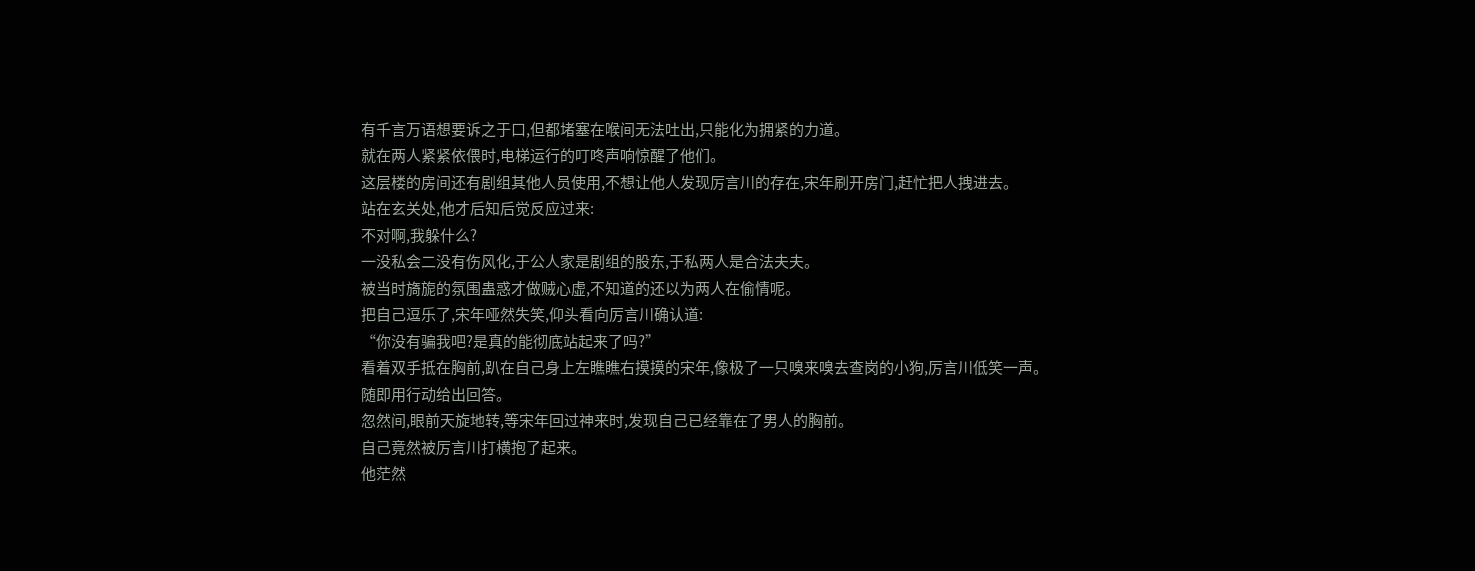有千言万语想要诉之于口,但都堵塞在喉间无法吐出,只能化为拥紧的力道。
就在两人紧紧依偎时,电梯运行的叮咚声响惊醒了他们。
这层楼的房间还有剧组其他人员使用,不想让他人发现厉言川的存在,宋年刷开房门,赶忙把人拽进去。
站在玄关处,他才后知后觉反应过来:
不对啊,我躲什么?
一没私会二没有伤风化,于公人家是剧组的股东,于私两人是合法夫夫。
被当时旖旎的氛围蛊惑才做贼心虚,不知道的还以为两人在偷情呢。
把自己逗乐了,宋年哑然失笑,仰头看向厉言川确认道:
“你没有骗我吧?是真的能彻底站起来了吗?”
看着双手抵在胸前,趴在自己身上左瞧瞧右摸摸的宋年,像极了一只嗅来嗅去查岗的小狗,厉言川低笑一声。
随即用行动给出回答。
忽然间,眼前天旋地转,等宋年回过神来时,发现自己已经靠在了男人的胸前。
自己竟然被厉言川打横抱了起来。
他茫然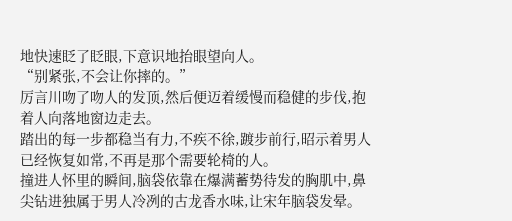地快速眨了眨眼,下意识地抬眼望向人。
“别紧张,不会让你摔的。”
厉言川吻了吻人的发顶,然后便迈着缓慢而稳健的步伐,抱着人向落地窗边走去。
踏出的每一步都稳当有力,不疾不徐,踱步前行,昭示着男人已经恢复如常,不再是那个需要轮椅的人。
撞进人怀里的瞬间,脑袋依靠在爆满蓄势待发的胸肌中,鼻尖钻进独属于男人冷冽的古龙香水味,让宋年脑袋发晕。